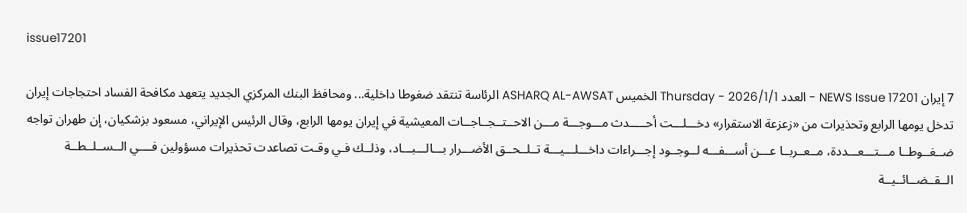issue17201

7 إيران NEWS Issue 17201 - العدد Thursday - 2026/1/1 الخميس ASHARQ AL-AWSAT الرئاسة تنتقد ضغوطا داخلية... ومحافظ البنك المركزي الجديد يتعهد مكافحة الفساد احتجاجات إيران تدخل يومها الرابع وتحذيرات من «زعزعة الاستقرار» دخـــلـــت أحـــــدث مـــوجـــة مـــن الاحــتــجــاجــات المعيشية في إيران يومها الرابع، وقال الرئيس الإيراني، مسعود بزشكيان، إن طهران تواجه ضــغــوطــا مـــتـــعـــددة، مــعــربــا عـــن أســـفـــه لــوجــود إجـــراءات داخـــلـــيـــة تــلــحــق الأضـــرار بـــالـــبـــاد، وذلــك فـي وقـت تصاعدت تحذيرات مسؤولين فــــي الــســلــطــة الــقــضــائــيــة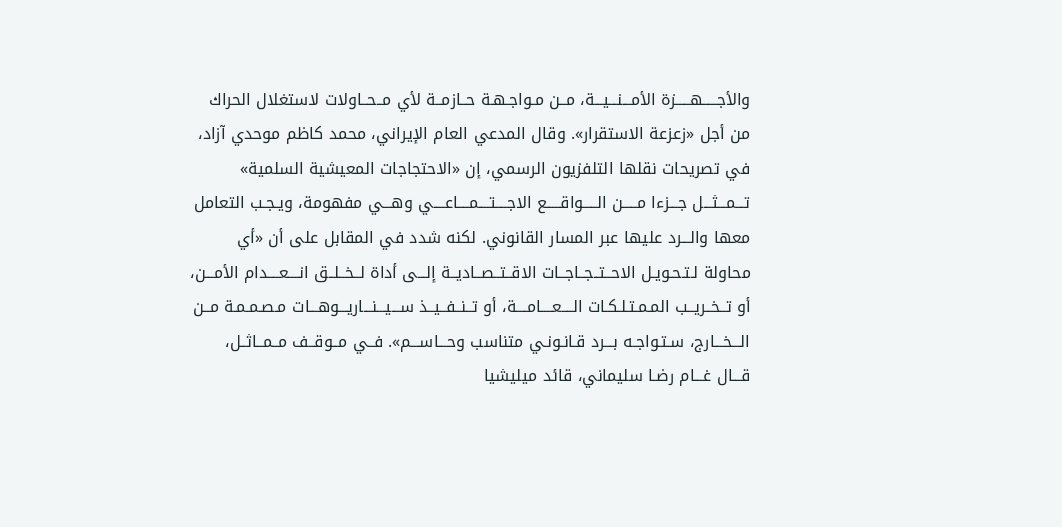والأجـــــهـــــزة الأمـــنـــيـــة، مــن مـواجـهـة حــازمــة لأي مــحــاولات لاستغلال الحراك من أجل «زعزعة الاستقرار». وقال المدعي العام الإيراني، محمد كاظم موحدي آزاد، في تصريحات نقلها التلفزيون الرسمي، إن «الاحتجاجات المعيشية السلمية» تـــمـــثـــل جـــزءا مـــــن الـــــواقـــــع الاجــــتــــمــــاعــــي وهـــي مفهومة، ويـجـب التعامل معها والـــرد عليها عبر المسار القانوني. لكنه شدد في المقابل على أن «أي محاولة لـتـحـويـل الاحــتــجــاجــات الاقــتــصــاديــة إلـــى أداة لــخــلــق انــــعــــدام الأمـــن، أو تــخــريــب المـمـتـلـكـات الــــعــــامــــة، أو تــنــفــيــذ ســـيـــنـــاريـــوهـــات مـصـمـمـة مــن الـــخـــارج، سـتـواجـه بـــرد قـانـونـي متناسب وحـــاســـم». فــي مــوقــف مــمــاثــل، قـــال غـــام رضـا سليماني، قائد ميليشيا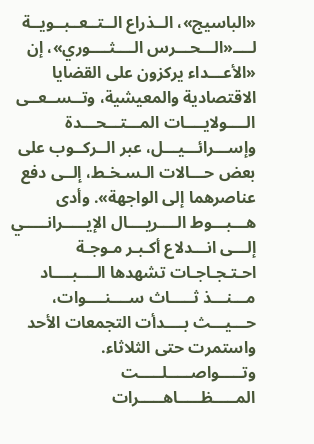«الباسيج»، الــذراع الــتــعــبــويــة لــــ«الـــحـــرس الــــثــــوري»، إن «الأعـــداء يركزون على القضايا الاقتصادية والمعيشية، وتــســعــى الــــولايــــات المـــتـــحـــدة وإســـرائـــيـــل، عبر الــركــوب على بعض حـــالات الـسـخـط، إلــى دفع عناصرهما إلى الواجهة». وأدى هـــبـــوط الــــريــــال الإيـــــرانـــــي إلـــى انـــدلاع أكـبـر مـوجـة احـتـجـاجـات تشهدها الــــبــــاد مـــنـــذ ثـــــاث ســــنــــوات، حـــيـــث بــــدأت التجمعات الأحد واستمرت حتى الثلاثاء. وتـــــواصـــــلـــــت المـــــظـــــاهـــــرات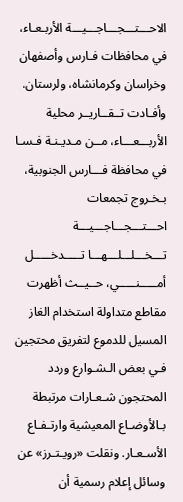الاحـــتـــجـــاجـــيـــة الأربـعـاء، في محافظات فـارس وأصفهان وخراسان وكرمانشاه، ولرستان. وأفـادت تــقــاريــر محلية الأربـــعـــاء، مــن مـديـنـة فـسـا في محافظة فـــارس الجنوبية، بـخـروج تجمعات احـــتـــجـــاجـــيـــة تـــخـــلـــلـــهـــا تـــــدخـــــل أمـــــنـــــي، حــيــث أظهرت مقاطع متداولة استخدام الغاز المسيل للدموع لتفريق محتجين فـي بعض الـشـوارع وردد المحتجون شـعـارات مرتبطة بـالأوضـاع المعيشية وارتـفـاع الأسـعـار. ونقلت «رويـتـرز» عن وسائل إعلام رسمية أن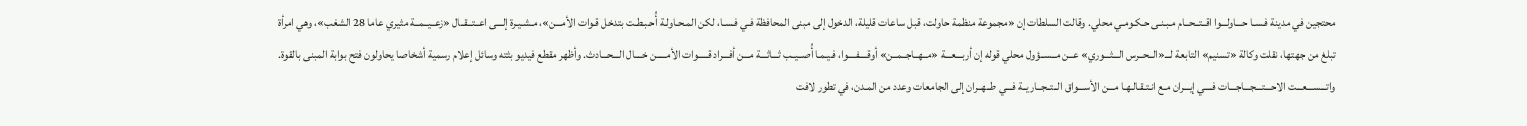محتجين في مدينة فـسـا حـــاولـــوا اقــتــحــام مـبـنـى حـكـومـي محلي. وقالت السلطات إن «مجموعة منظمة حاولت، قبل ساعات قليلة، الدخول إلى مبنى المحافظة فـي فـسـا، لكن المـحـاولـة أُحـبـطـت بتدخل قـوات الأمـــن»، مـشـيـرة إلـــى اعــتــقــال «زعــيــمــة مثيري عاما 28 الشغب»، وهي امرأة تبلغ من جهتها، نقلت وكالة «تسنيم» التابعة لـــ«الــحــرس الـــثـــوري» عــن مــســؤول محلي قوله إن أربـــعـــة «مــهــاجــمــن» أوقــــفــــوا، فـيـمـا أُصــيــب ثـــاثـــة مـــن أفـــراد قـــــوات الأمـــــن خــــال الـــحـــادث. وأظهر مقطع فيديو بثته وسائل إعلام رسمية أشخاصا يحاولون فتح بوابة المبنى بالقوة. واتـــســـعـــت الاحـــتـــجـــاجـــات فــــي إيـــران مـع انـتـقـالـهـا مـــن الأســـواق الــتــجــاريــة فـــي طــهــران إلى الجامعات وعدد من المـدن، في تطور لافت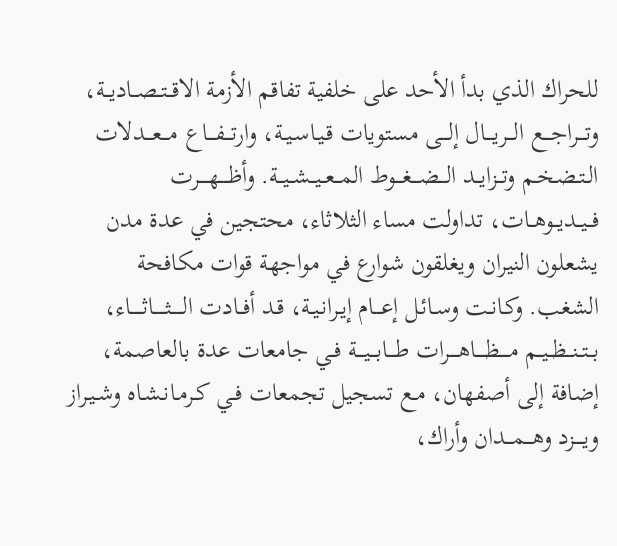للحراك الذي بدأ الأحد على خلفية تفاقم الأزمة الاقــتــصــاديــة، وتـــراجـــع الـــريـــال إلـــى مستويات قـيـاسـيـة، وارتـــفـــاع مـــعـــدلات الـتـضـخـم وتــزايــد الـــضـــغـــوط المــعــيــشــيــة. وأظــــهــــرت فــيــديــوهــات، تداولت مساء الثلاثاء، محتجين في عدة مدن يشعلون النيران ويغلقون شوارع في مواجهة قوات مكافحة الشغب. وكـانـت وسـائـل إعـــام إيـرانـيـة، قـد أفــادت الـــــثـــــاثـــــاء، بــتــنــظــيــم مــــظــــاهــــرات طـــابـــيـــة فـي جامعات عدة بالعاصمة، إضافة إلى أصفهان، مـع تسجيل تجمعات فـي كـرمـانـشـاه وشـيـراز ويــــزد وهـــمـــدان وأراك،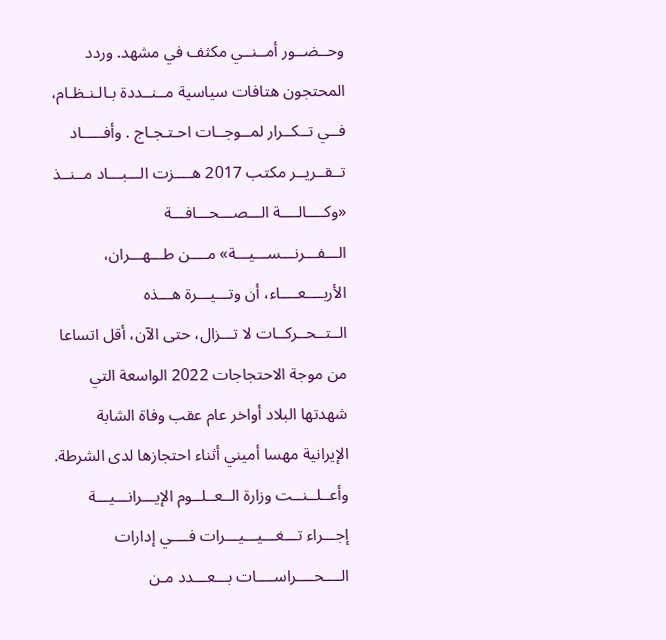وحــضــور أمــنــي مكثف في مشهد. وردد المحتجون هتافات سياسية مــنــددة بـالـنـظـام، فــي تــكــرار لمــوجــات احـتـجـاج . وأفـــــاد تــقــريــر مكتب 2017 هــــزت الـــبـــاد مــنــذ «وكــــالــــة الـــصـــحـــافـــة الـــفـــرنـــســـيـــة» مــــن طـــهـــران، الأربــــعــــاء، أن وتـــيـــرة هـــذه الــتــحــركــات لا تـــزال، حتى الآن، أقل اتساعا من موجة الاحتجاجات 2022 الواسعة التي شهدتها البلاد أواخر عام عقب وفاة الشابة الإيرانية مهسا أميني أثناء احتجازها لدى الشرطة. وأعــلــنــت وزارة الــعــلــوم الإيـــرانـــيـــة إجـــراء تـــغـــيـــيـــرات فــــي إدارات الــــحــــراســــات بـــعـــدد مـن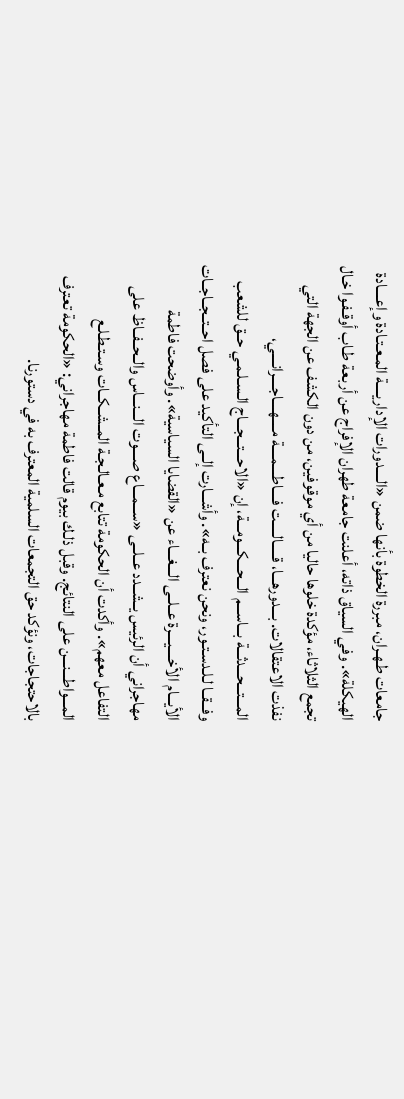جامعات طـهـران، مبررة الخطوة بأنها ضمن «الــــدورات الإداريــــة المـعـتـادة وإعــــادة الهيكلة». وفي السياق ذاته، أعلنت جامعة طهران الإفراج عن أربعة طـاب أوقـفـوا خـال تجمع الثلاثاء، مؤكدة خلوها حاليا من أي موقوفين، من دون الكشف عن الجهة التي نفذت الاعتقالات. بـــدورهـــا، قـــــالـــــت فــــاطــــمــــة مــــهــــاجــــرانــــي، المـــتـــحـــدثـــة بـــاســـم الـــحـــكـــومـــة، إن «الاحـــتـــجـــاج الـسـلـمـي حــق للشعب وفــقــا لـلـدسـتـور، ونحن نعترف بــه». وأشـــارت إلــى التأكيد على فصل احــتــجــاجــات الأيـــام الأخــــيــــرة عــلــى الـــغـــاء عن «القضايا السياسية». وأوضحت فاطمة مهاجراني أن الرئيس يــشــدد عــلــى «ســـمـــاع صــــوت الـــنـــاس والــحــفــاظ على التفاعل معهم». وأكدت أن الحكومة تتابع مـعـالـجـة المــشــكــات وسـتـطـلـع المـــواطـــنـــن على النتائج. وقبل ذلـك بيوم قالت فاطمة مهاجراني: «الحكومة تعترف بالاحتجاجات، ونؤكد حق التجمعات السلمية المعترف به في دستورنا.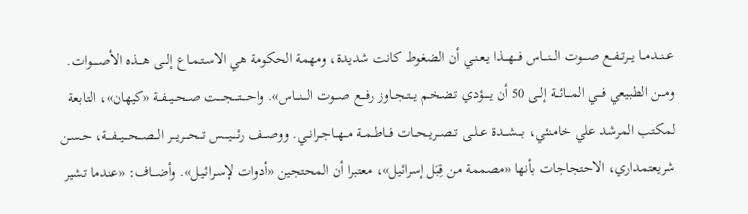عــنــدمــا يــرتــفــع صــــوت الـــنـــاس فـــهـــذا يـعـنـي أن الضغوط كانت شديدة، ومهمة الحكومة هي الاسـتـمـاع إلـــى هـــذه الأصـــــوات. ومـــن الطبيعي فـــي المـــائـــة إلــى 50 أن يـــــؤدي تـضـخـم يــتــجــاوز رفـــع صـــوت الـــنـــاس». واحــــتــــجــــت صــحــيــفــة «كيهان»، التابعة لمكتب المرشد علي خامنئي، بـــشـــدة عــلــى تــصــريــحــات فــاطــمــة مــهــاجــرانــي. ووصـــف رئــــيــــس تـــحـــريـــر الـــصـــحـــيـــفـــة، حـسـن شريعتمداري، الاحتجاجات بأنها «مصممة من قِبَل إسرائيل»، معتبرا أن المحتجين «أدوات لإسـرائـيـل». وأضـــاف: «عندما تشير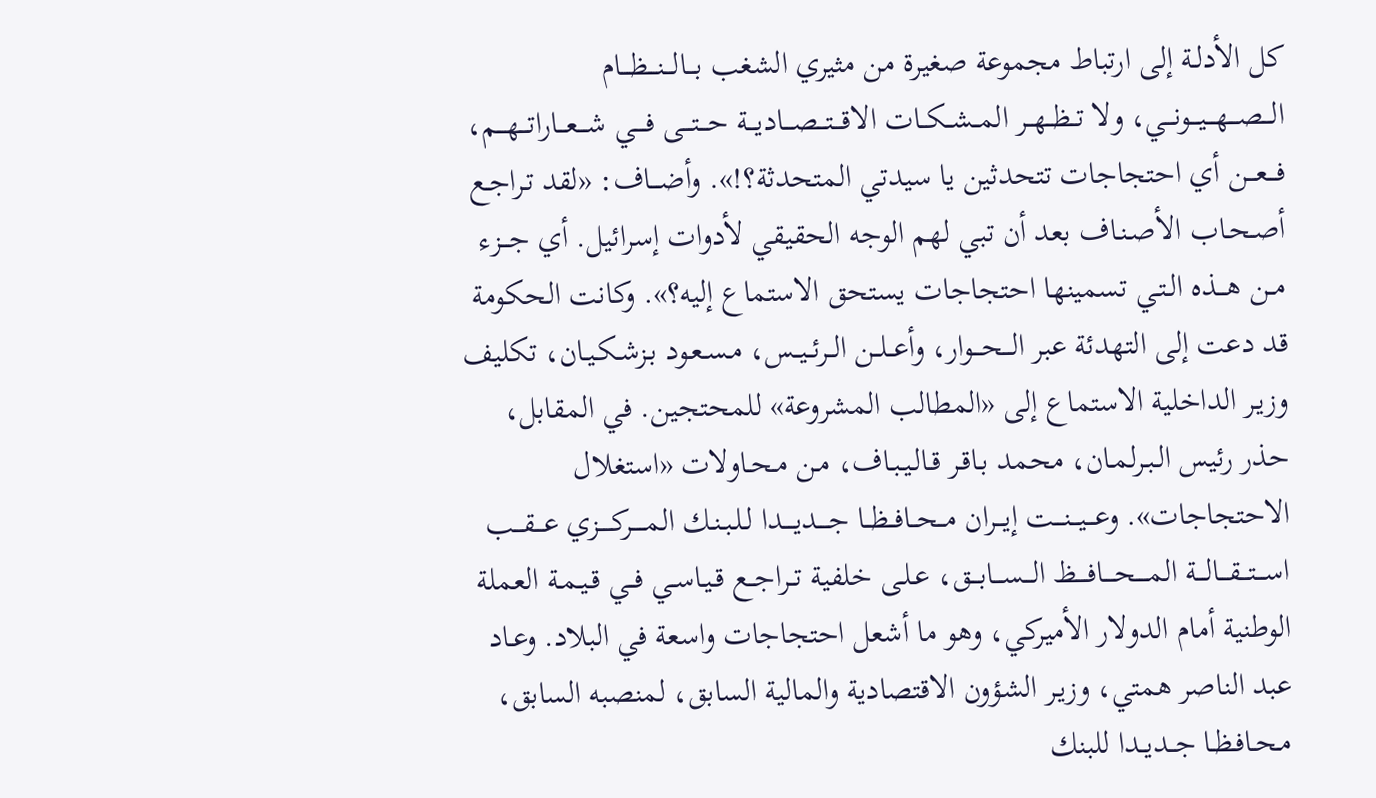كل الأدلـة إلى ارتباط مجموعة صغيرة من مثيري الشغب بـــالـــنـــظـــام الـــصـــهـــيـــونـــي، ولا تــظــهــر المــشــكــات الاقـــتـــصـــاديـــة حـــتـــى فــــي شـــعـــاراتـــهـــم، فـــعـــن أي احتجاجات تتحدثين يا سيدتي المتحدثة؟!». وأضـــاف: «لقد تـراجـع أصـحـاب الأصـنـاف بعد أن تبي لهم الوجه الحقيقي لأدوات إسرائيل. أي جـــزء مــن هـــذه الـتـي تسمينها احتجاجات يستحق الاستماع إليه؟». وكانت الحكومة قد دعت إلى التهدئة عبر الـــحـــوار، وأعــلــن الــرئــيــس، مـسـعـود بـزشـكـيـان، تكليف وزيـر الداخلية الاستماع إلى «المطالب المشروعة» للمحتجين. في المقابل، حذر رئيس الـبـرلمـان، محمد بـاقـر قـالـيـبـاف، مـن مـحـاولات «استغلال الاحتجاجات». وعـــيـــنـــت إيـــران مــحــافــظــا جــــديــــدا لـلـبـنـك المـــــركـــــزي عـــقـــب اســـتـــقـــالـــة المــــحــــافــــظ الـــســـابـــق، عـلـى خلفية تــراجــع قـيـاسـي فــي قـيـمـة العملة الوطنية أمام الدولار الأميركي، وهو ما أشعل احتجاجات واسعة في البلاد. وعـاد عبد الناصر همتي، وزيـر الشؤون الاقتصادية والمالية السابق، لمنصبه السابق، مـحـافـظـا جــديــدا للبنك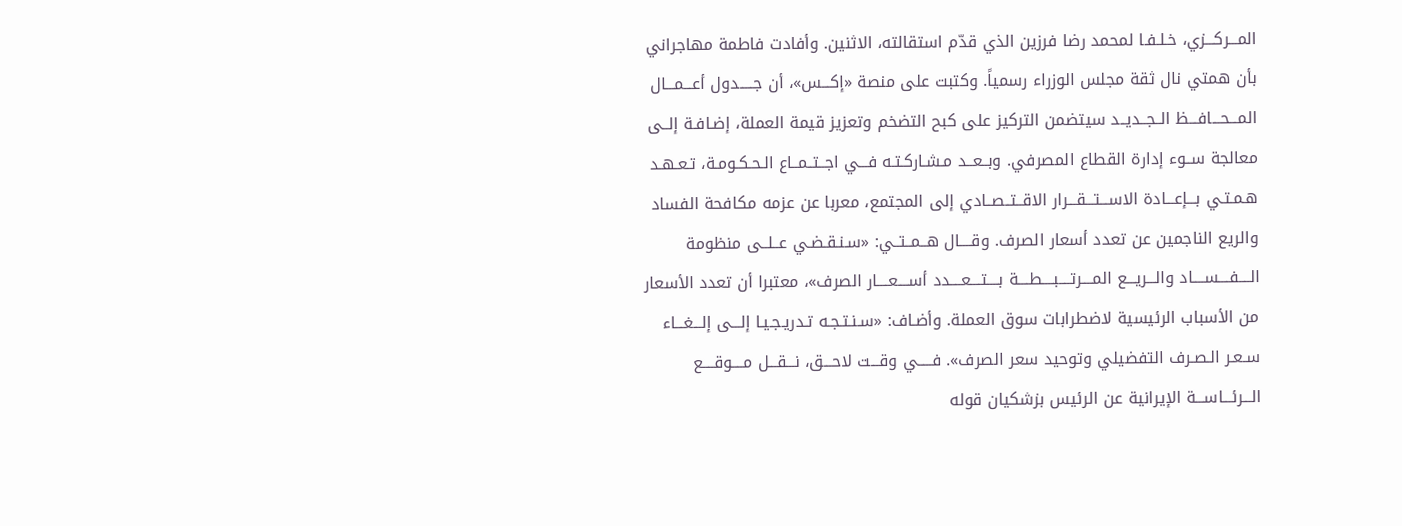المـــركـــزي، خـلـفـا لمحمد رضا فرزين الذي قدّم استقالته، الاثنين. وأفادت فاطمة مهاجراني بأن همتي نال ثقة مجلس الوزراء رسمياً. وكتبت على منصة «إكـــس»، أن جـــــدول أعـــمـــال المـــحـــافـــظ الــجــديــد سيتضمن التركيز على كبح التضخم وتعزيز قيمة العملة، إضـافـة إلــى معالجة ســوء إدارة القطاع المصرفي. وبــعــد مـشـاركـتـه فـــي اجــتــمــاع الـحـكـومـة، تـعـهـد هـمـتـي بـــإعـــادة الاســـتـــقـــرار الاقــتــصــادي إلى المجتمع، معربا عن عزمه مكافحة الفساد والريع الناجمين عن تعدد أسعار الصرف. وقــــال هــمــتــي: «سـنـقـضـي عــلــى منظومة الــــفــــســــاد والـــريـــع المــــرتــــبــــطــــة بــــتــــعــــدد أســــعــــار الصرف»، معتبرا أن تعدد الأسعار من الأسباب الرئيسية لاضطرابات سوق العملة. وأضـاف: «سـنـتـجـه تـدريـجـيـا إلـــى إلـــغـــاء سـعـر الـصـرف التفضيلي وتوحيد سعر الصرف». فـــــي وقـــت لاحـــق، نـــقـــل مــــوقــــع الـــرئـــاســـة الإيرانية عن الرئيس بزشكيان قوله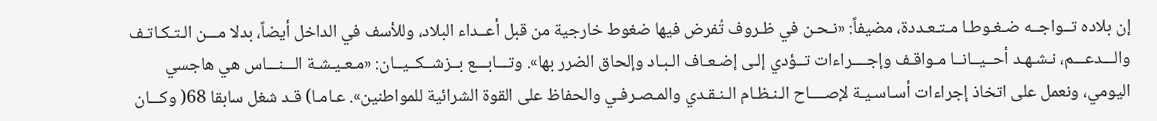إن بلاده تــواجــه ضـغـوطـا مـتـعـددة، مضيفاً: «نـحـن في ظـروف تُفرض فيها ضغوط خارجية من قبل أعــداء البلاد، وللأسف في الداخل أيضاً، بدلا مـــن الـتـكـاتـف والـــدعـــم، نـشـهـد أحــيــانــا مـواقـف وإجــــراءات تــؤدي إلـى إضـعـاف الـبـاد وإلحاق الضرر بها». وتـــابـــع بــزشــكــيــان: «مـعـيـشـة الـــنـــاس هي هاجسي اليومي، ونعمل على اتخاذ إجراءات أسـاسـيـة لإصــــاح الـنـظـام الـنـقـدي والمـصـرفـي والحفاظ على القوة الشرائية للمواطنين». عـامـا) قـد شغل سابقا 68( وكـــان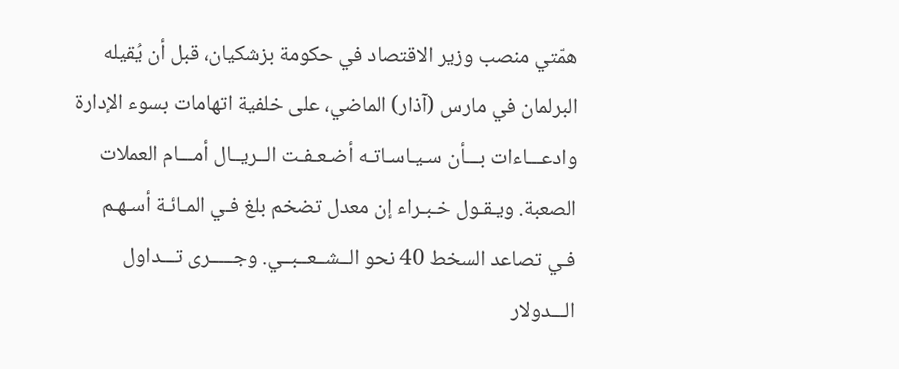همّتي منصب وزير الاقتصاد في حكومة بزشكيان، قبل أن يُقيله البرلمان في مارس (آذار) الماضي، على خلفية اتهامات بسوء الإدارة وادعـــاءات بـــأن سـيـاسـاتـه أضـعـفـت الــريــال أمـــام العملات الصعبة. ويـقـول خـبـراء إن معدل تضخم بلغ فـي المـائـة أسـهـم فـي تصاعد السخط 40 نحو الــشــعــبــي. وجـــــرى تـــداول الـــدولار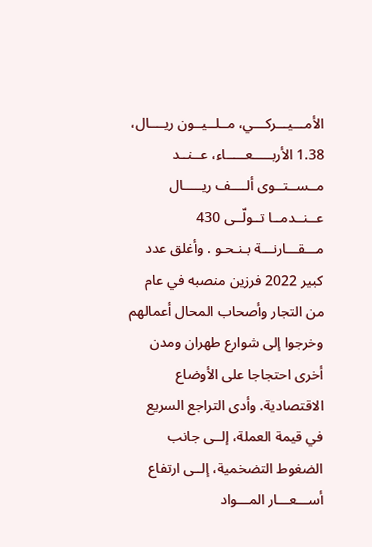الأمـــيـــركـــي، مــلــيــون ريــــال، 1.38 الأربـــــعـــــاء، عــنــد مــســتــوى ألــــف ريـــــال عــنــدمــا تــولّــى 430 مـــقـــارنـــة بـنـحـو . وأغلق عدد كبير 2022 فرزين منصبه في عام من التجار وأصحاب المحال أعمالهم وخرجوا إلى شوارع طهران ومدن أخرى احتجاجا على الأوضاع الاقتصادية. وأدى التراجع السريع في قيمة العملة، إلــى جانب الضغوط التضخمية، إلــى ارتفاع أســـعـــار المـــواد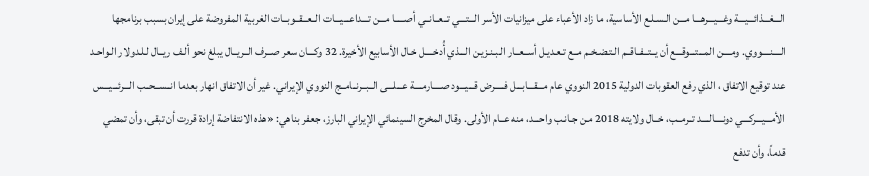الـــغـــذائـــيـــة وغـــيـــرهـــا مـــن الـسـلـع الأساسية، ما زاد الأعباء على ميزانيات الأسر الـــتـــي تــعــانــي أصـــــا مـــن تـــداعـــيـــات الــعــقــوبــات الغربية المفروضة على إيران بسبب برنامجها الــــنــــووي. ومــــن المـــتـــوقـــع أن يــتــفــاقــم الـتـضـخـم مــع تـعـديـل أســعــار الـبـنـزيـن الـــذي أُدخــــل خـال الأسابيع الأخيرة. 32 وكـــان سعر صــرف الــريــال يبلغ نحو ألـف ريــال لـلـدولار الـواحـد عند توقيع الاتفاق ، الذي رفع العقوبات الدولية 2015 النووي عام مـــقـــابـــل فـــــرض قـــيـــود صــــارمــــة عـــلـــى الــبــرنــامــج النووي الإيراني. غير أن الاتفاق انهار بعدما انــســحــب الـــرئـــيـــس الأمـــيـــركـــي دونــــالــــد تــرمــب، خــال ولايته 2018 مـن جـانـب واحـــد، منه عــام الأولى. وقال المخرج السينمائي الإيراني البارز، جعفر بناهي: «هذه الانتفاضة إرادة قررت أن تبقى، وأن تمضي قدماً، وأن تدفع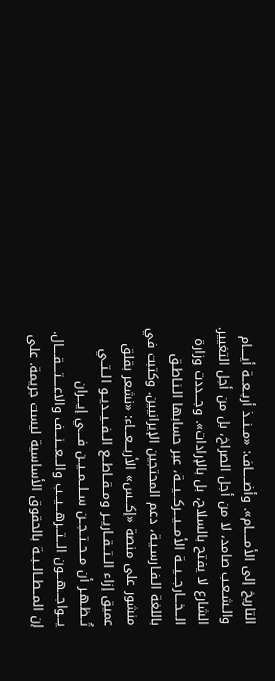التاريخ إلى الأمـــــام». وأضـــــاف: «مــنــذ أربــعــة أيــــام والـشـعـب صامد، لا من أجل الصراخ، بل من أجل التغيير. الشارع لا يفتح بالسلاح، بل بالإرادات». وجـــددت وزارة الـــخـــارجـــيـــة الأمـــيـــركـــيـــة، عبر حسابها الـنـاطـق باللغة الـفـارسـيـة، دعم المحتجين الإيرانيين. وكتبت في منشور على منصة «إكـــس» الأربـــعـــاء: «نشعر بقلق عميق إزاء الــتــقــاريــر ومــقــاطــع الــفــيــديــو الــتــي تُــظـهـر أن مــحــتــجــن ســلــمــيــن فــــي إيـــران يـــواجـــهـــون الـــتـــرهـــيـــب والـــعـــنـــف والاعــــتــــقــــال. إن المــطــالــبــة بالحقوق الأساسية ليست جريمة. على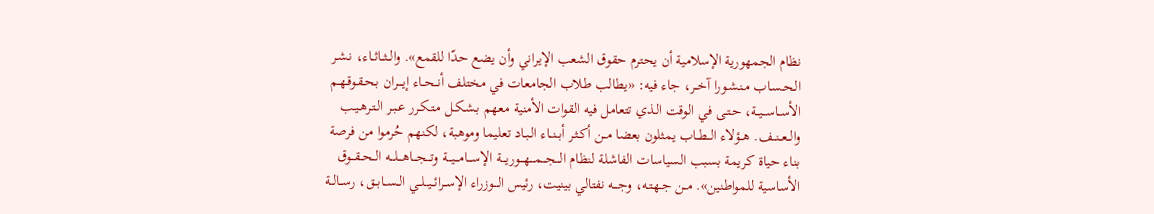نظام الجمهورية الإسلامية أن يحترم حقوق الشعب الإيراني وأن يضع حدّا للقمع». والــثــاثــاء، نـشـر الـحـسـاب مـنـشـورا آخــر، جاء فيه: «يطالب طلاب الجامعات في مختلف أنــحــاء إيــــران بـحـقـوقـهـم الأســاســيــة، حـتـى في الوقت الـذي تتعامل فيه القوات الأمنية معهم بـشـكـل مـتـكـرر عـبـر الـتـرهـيـب والــعــنــف. هــؤلاء الــطــاب يمثلون بعضا مــن أكـثـر أبــنــاء الـبـاد تعليما وموهبة، لكنهم حُرموا من فرصة بناء حياة كريمة بسبب السياسات الفاشلة لنظام الـــجـــمـــهـــوريـــة الإســـامـــيـــة وتـــجـــاهـــلـــه الــحــقــوق الأساسية للمواطنين». مــن جـهـتـه، وجـــه نفتالي بينيت، رئيس الـــوزراء الإســرائــيــلــي الــســابــق، رســالــة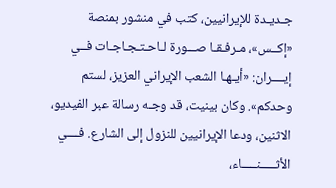جـديـدة للإيرانيين، كتب في منشور بمنصة «إكــس»، مـرفـقـا صـــورة لـاحـتـجـاجـات فــي إيــــران: «أيـهـا الشعب الإيراني العزيز، لستم وحدكم». وکان بينيت، قد وجـه رسالة عبر الفيديو، الاثنين، ودعا الإيرانيين للنزول إلى الشارع. فــــي الأثـــــنـــــاء،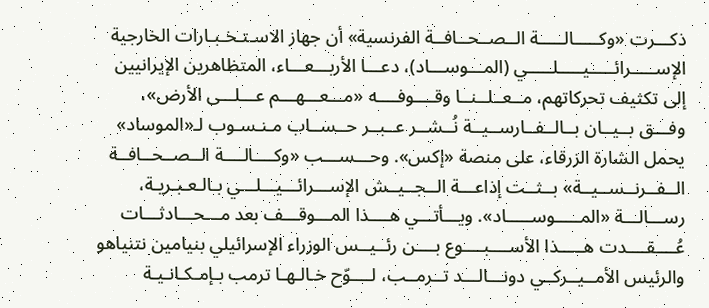ذكـــرت «وكـــــالـــــة الــصــحــافــة الفرنسية» أن جهاز الاسـتـخـبـارات الخارجية الإســـــرائـــــيـــــلـــــي (المـــوســـاد)، دعـــا الأربـــعـــاء، المتظاهرين الإيرانيين إلى تكثيف تحركاتهم، مــعــلــنــا وقــــوفــــه «مـــعـــهـــم عـــلـــى الأرض»، وفـــق بــيــان بــالــفــارســيــة نُــشــر عــبــر حــســاب مـنـسـوب لـ«الموساد» يحمل الشارة الزرقاء، على منصة «إكس». وحـــســـب «وكــــالــــة الــصــحــافــة الــفــرنــســيــة» بــثــت إذاعـــة الــجــيــش الإســـرائـــيـــلـــي بـالـعـبـريـة، رســـالـــة «المـــــوســـــاد». ويـــأتـــي هــــذا المـــوقـــف بعد مـــحـــادثـــات عُــــقــــدت هـــــذا الأســــبــــوع بــــن رئــيــس الوزراء الإسرائيلي بنيامين نتنياهو والرئيس الأمــيــركــي دونـــالـــد تــرمــب، لــــوّح خـالـهـا ترمب بـإمـكـانـيـة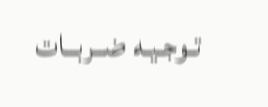تـوجـيـه ضــربــات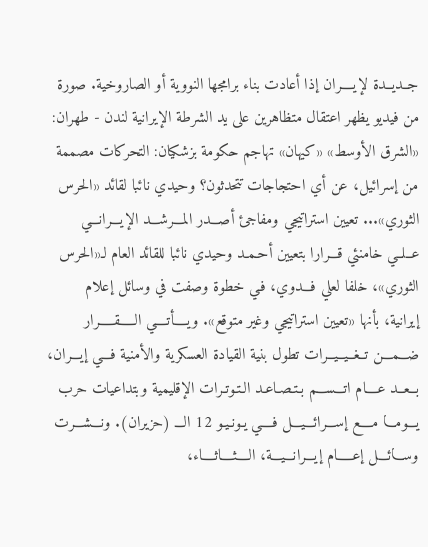جــديــدة لإيــــران إذا أعادت بناء برامجها النووية أو الصاروخية. صورة من فيديو يظهر اعتقال متظاهرين على يد الشرطة الإيرانية لندن - طهران: «الشرق الأوسط» «كيهان» تهاجم حكومة بزشكيان: التحركات مصممة من إسرائيل، عن أي احتجاجات تتحدثون؟ وحيدي نائبا لقائد «الحرس الثوري»... تعيين استراتيجي ومفاجئ أصـــدر المـــرشـــد الإيـــرانـــي عــلــي خامنئي قـــرارا بتعيين أحـمـد وحيدي نائبا للقائد العام لـ«الحرس الثوري»، خلفا لعلي فـــدوي، فـي خطوة وصفت في وسائل إعلام إيرانية، بأنها «تعيين استراتيجي وغير متوقع». ويــــأتــــي الـــــقـــــرار ضـــمـــن تــغــيــيــرات تطول بنية القيادة العسكرية والأمنية فـــي إيـــران، بــعــد عــــام اتـــســـم بـتـصـاعـد الـتـوتـرات الإقليمية وبتداعيات حرب يـــومـــا مــــع إســـرائـــيـــل فــــي يـونـيـو 12 الـــ (حزيران). ونـــشـــرت وســـائـــل إعـــــام إيـــرانـــيـــة، الــــثــــاثــــاء،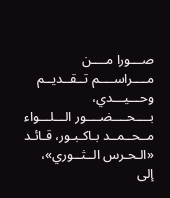صـــورا مــــن مــــراســــم تــقــديــم وحـــيـــدي، بــــحــــضــــور الـــلـــواء مــحــمــد بـاكـبـور، قـائـد «الـحـرس الــثــوري»، إلى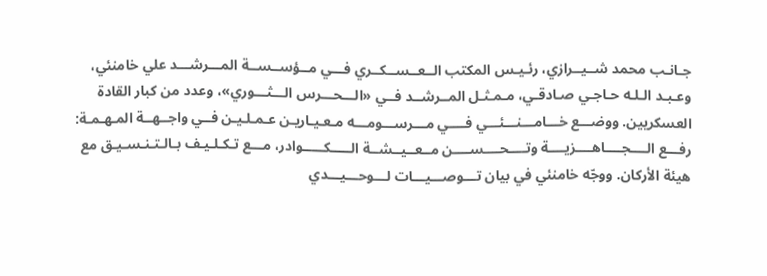جـانـب محمد شــيــرازي، رئـيـس المكتب الــعــســكــري فـــي مــؤســســة المـــرشـــد علي خامنئي، وعـبـد الـلـه حـاجـي صـادقـي، مـمـثـل المــرشــد فــي «الـــحـــرس الـــثـــوري»، وعدد من كبار القادة العسكريين. ووضـــع خـــامـــنـــئـــي فــــي مـــرســـومـــه مـعـيـاريـن عـمـلـيـن فــي واجــهــة المـهـمـة: رفـــع الــــجــــاهــــزيــــة وتــــحــــســــن مــعــيــشــة الـــــكـــــوادر، مـــع تـكـلـيـف بـالـتـنـسـيـق مع هيئة الأركان. ووجّه خامنئي في بيان تـــوصـــيـــات لـــوحـــيـــدي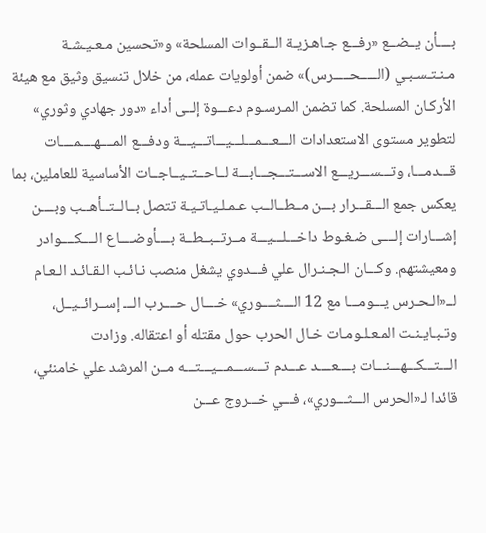بــــأن يــضــع «رفـــع جـاهـزيـة الــقــوات المسلحة» و«تحسين مـعـيـشـة مـنـتـسـبـي (الـــــحـــــرس)» ضمن أولويات عمله، من خلال تنسيق وثيق مع هيئة الأركـان المسلحة. كما تضمن المـرسـوم دعـــوة إلــى أداء «دور جهادي وثوري» لتطوير مستوى الاستعدادات الـــعـــمـــلـــيـــاتـــيـــة ودفـــع المــــهــــمــــات قـــدمـــا، وتـــســـريـــع الاســـتـــجـــابـــة لــاحــتــيــاجــات الأساسية للعاملين، بما يعكس جمع الـــقـــرار بـــن مــطــالــب عـمـلـيـاتـيـة تتصل بــالــتــأهــب وبــــن إشـــارات إلــــى ضـغـوط داخـــلـــيـــة مــرتــبــطــة بــــأوضــــاع الــــكــــوادر ومعيشتهم. وكـــان الـجـنـرال علي فـــدوي يشغل منصب نـائـب الـقـائـد الـعـام لــ«الـحـرس يـــومـــا مع 12 الــــثــــوري» خــــال حــــرب الـــ إســرائــيــل، وتـبـايـنـت المـعـلـومـات خـال الحرب حول مقتله أو اعتقاله. وزادت الـــتـــكـــهـــنـــات بــــعــــد عـــدم تـــســـمـــيـــتـــه مــن المرشد علي خامنئي، قائدا لـ«الحرس الـــثـــوري»، فـــي خـــروج عـــن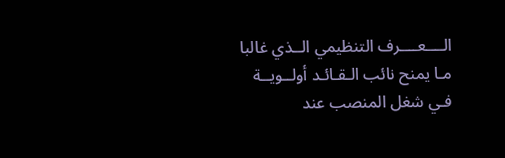الــــعــــرف التنظيمي الــذي غالبا مـا يمنح نائب الـقـائـد أولــويــة فـي شغل المنصب عند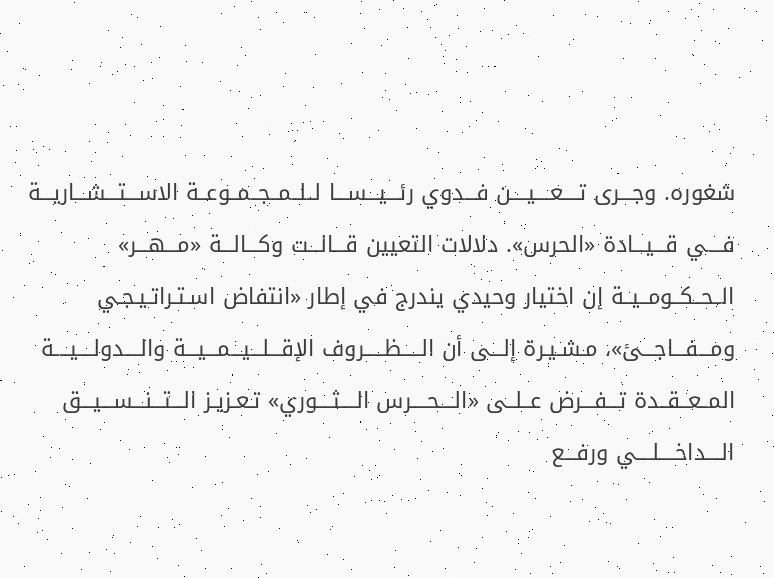شغوره. وجـــرى تــــعــــيــــن فـــدوي رئـــيـــســـا لــلــمــجــمــوعــة الاســـتـــشـــاريـــة فــــي قـــيـــادة «الحرس». دلالات التعيين قـــالـــت وكـــالـــة «مـــهـــر» الــحــكــومــيــة إن اختيار وحيدي يندرج في إطار «انتفاض اسـتـراتـيـجـي ومـــفـــاجـــئ»، مـشـيـرة إلـــى أن الـــــظـــــروف الإقـــلـــيـــمـــيـــة والــــدولــــيــــة المــعــقــدة تـــفـــرض عــلــى «الــــحــــرس الــــثــــوري» تـعـزيـز الـــتـــنـــســـيـــق الــــداخــــلــــي ورفـــع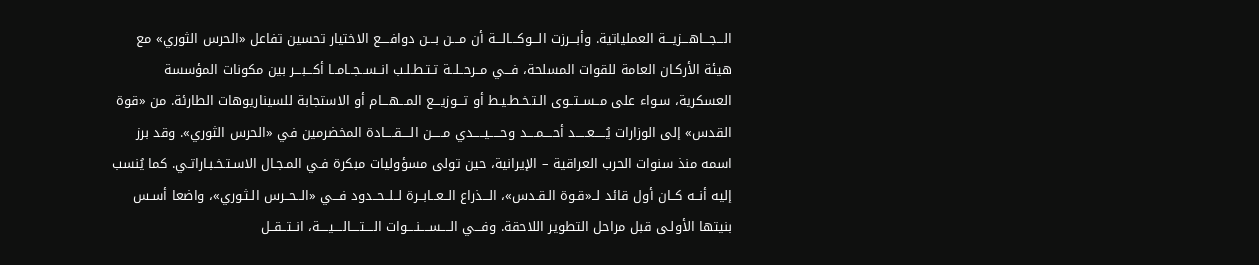الـــجـــاهـــزيـــة العملياتية. وأبـــرزت الـــوكـــالـــة أن مـــن بـــن دوافــــع الاختيار تحسين تفاعل «الحرس الثوري» مع هيئة الأركـان العامة للقوات المسلحة، فـــي مــرحــلــة تـتـطـلـب انــســجــامــا أكـــبـــر بين مكونات المؤسسة العسكرية، سـواء على مــســتــوى الـتـخـطـيـط أو تـــوزيـــع المـــهـــام أو الاستجابة للسيناريوهات الطارئة. من «قوة القدس» إلى الوزارات يُـــــعـــــد أحــــمــــد وحـــــيـــــدي مـــــن الــــقــــادة المخضرمين في «الحرس الثوري». وقد برز اسمه منذ سنوات الحرب العراقية – الإيرانية، حين تولى مسؤوليات مبكرة فـي المـجـال الاسـتـخـبـاراتـي. كما يُنسب إليه أنــه كــان أول قائد لــ«قـوة الـقـدس»، الـــذراع الــعــابــرة لــلــحــدود فـــي «الــحــرس الـثـوري»، واضعا أسـس بنيتها الأولـى قبل مراحل التطوير اللاحقة. وفـــي الــــســــنــــوات الــــتــــالــــيــــة، انــتــقــل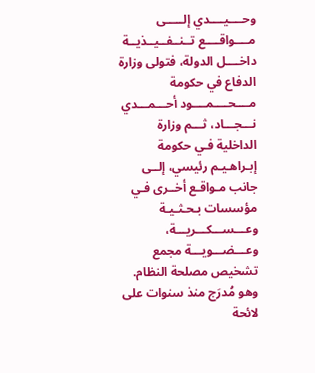وحــــيــــدي إلـــــى مــــواقــــع تــنــفــيــذيــة داخــــل الدولة، فتولى وزارة الدفاع في حكومة مــــحــــمــــود أحـــمـــدي نـــجـــاد، ثـــم وزارة الداخلية فـي حكومة إبـراهـيـم رئيسي، إلــى جانب مـواقـع أخــرى فـي مؤسسات بـحـثـيـة وعـــســـكـــريـــة، وعـــضـــويـــة مجمع تشخيص مصلحة النظام. وهو مُدرَج منذ سنوات على لائحة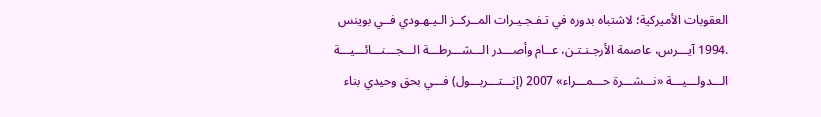العقوبات الأميركية؛ لاشتباه بدوره في تـفـجـيـرات المــركــز الـيـهـودي فــي بوينس .1994 آيـــرس، عاصمة الأرجـنـتـن، عــام وأصـــدر الـــشـــرطـــة الـــجـــنـــائـــيـــة الـــدولـــيـــة «نـــشـــرة حـــمـــراء» 2007 (إنـــتـــربـــول) فـــي بحق وحيدي بناء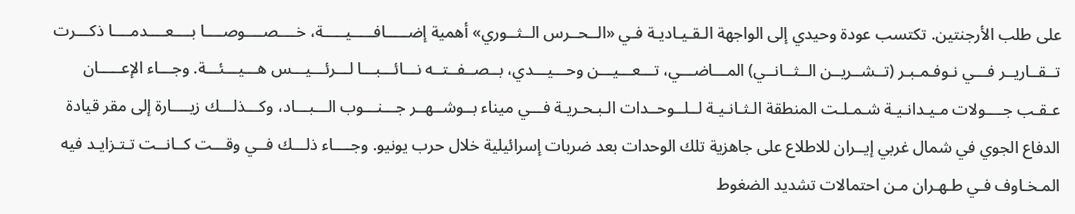على طلب الأرجنتين. تكتسب عودة وحيدي إلى الواجهة الـقـيـاديـة فـي «الــحــرس الــثــوري» أهمية إضـــــافـــــيـــــة، خــــصــــوصــــا بــــعــــدمــــا ذكـــرت تــقــاريــر فـــي نـوفـمـبـر (تــشــريــن الــثــانــي) المـــاضـــي، تـــعـــيـــن وحـــيـــدي، بــصــفــتــه نـــائـــبـــا لـــرئـــيـــس هـــيـــئـــة. وجـــاء الإعـــــان عـقـب جــــولات مـيـدانـيـة شـمـلـت المنطقة الـثـانـيـة لــلــوحــدات الـبـحـريـة فـــي ميناء بــوشــهــر جـــنـــوب الـــبـــاد، وكـــذلـــك زيــــارة إلى مقر قيادة الدفاع الجوي في شمال غربي إيــران للاطلاع على جاهزية تلك الوحدات بعد ضربات إسرائيلية خلال حرب يونيو. وجــــاء ذلـــك فــي وقـــت كــانــت تـتـزايـد فيه المـخـاوف فـي طـهـران مـن احتمالات تشديد الضغوط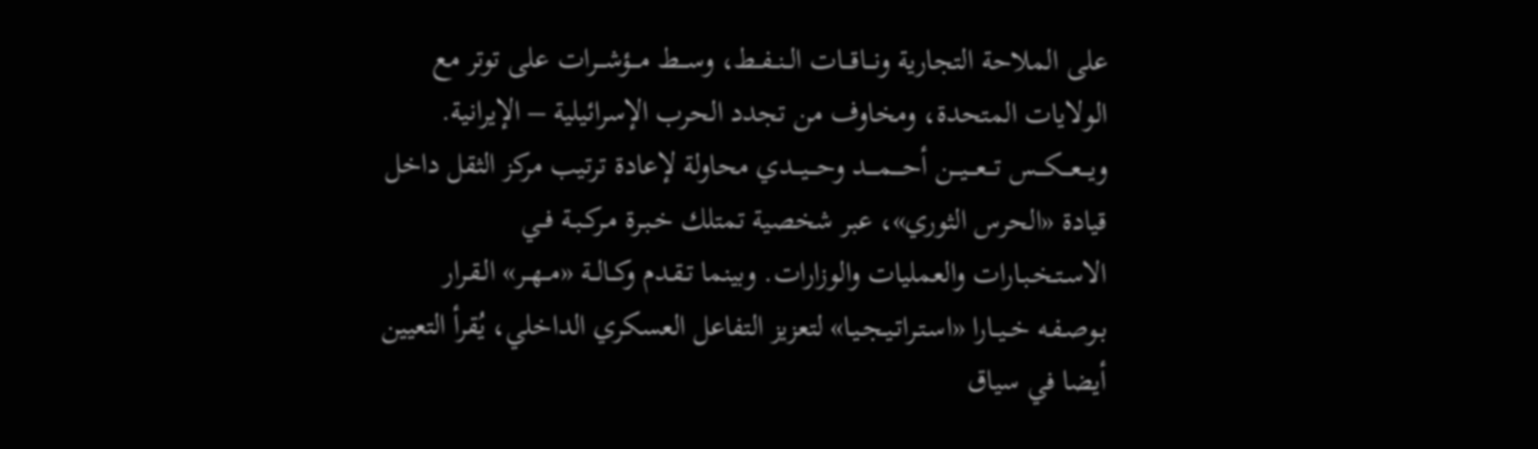على الملاحة التجارية ونـــاقـــات الــنــفــط، وســـط مـــؤشـــرات على توتر مع الولايات المتحدة، ومخاوف من تجدد الحرب الإسرائيلية – الإيرانية. ويـــعـــكـــس تـــعـــيـــن أحــــمــــد وحـــيـــدي محاولة لإعادة ترتيب مركز الثقل داخل قيادة «الحرس الثوري»، عبر شخصية تمتلك خـبـرة مـركـبـة فــي الاسـتـخـبـارات والعمليات والوزارات. وبينما تـقـدم وكــالــة «مــهــر» الـقـرار بـوصـفـه خــيــارا «اسـتـراتـيـجـيـا» لتعزيز التفاعل العسكري الداخلي، يُقرأ التعيين أيضا في سياق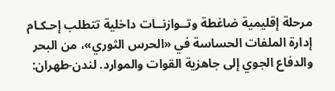مرحلة إقليمية ضاغطة وتــوازنــات داخلية تتطلب إحـكـام إدارة الملفات الحساسة في «الحرس الثوري»، من البحر والدفاع الجوي إلى جاهزية القوات والموارد. لندن-طهران: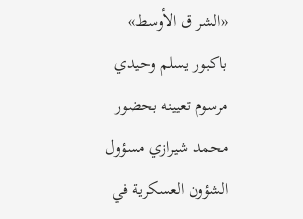«الشر ق الأوسط» باكبور يسلم وحيدي مرسوم تعيينه بحضور محمد شيرازي مسؤول الشؤون العسكرية في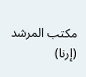مكتب المرشد (إرنا)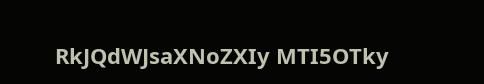RkJQdWJsaXNoZXIy MTI5OTky